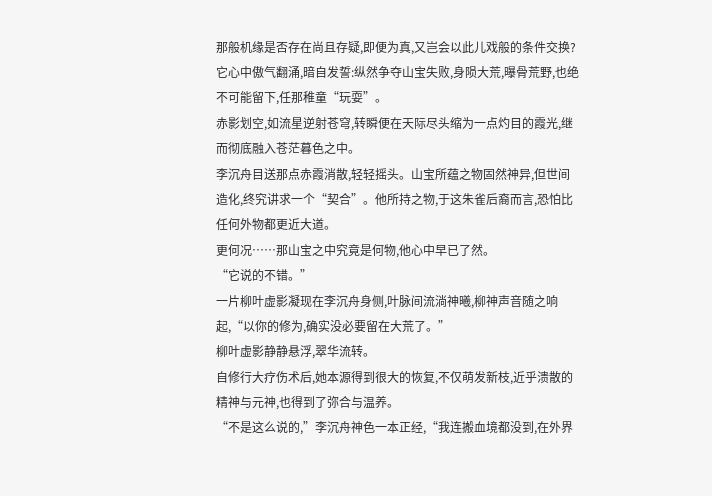那般机缘是否存在尚且存疑,即便为真,又岂会以此儿戏般的条件交换?
它心中傲气翻涌,暗自发誓:纵然争夺山宝失败,身陨大荒,曝骨荒野,也绝不可能留下,任那稚童“玩耍”。
赤影划空,如流星逆射苍穹,转瞬便在天际尽头缩为一点灼目的霞光,继而彻底融入苍茫暮色之中。
李沉舟目送那点赤霞消散,轻轻摇头。山宝所蕴之物固然神异,但世间造化,终究讲求一个“契合”。他所持之物,于这朱雀后裔而言,恐怕比任何外物都更近大道。
更何况……那山宝之中究竟是何物,他心中早已了然。
“它说的不错。”
一片柳叶虚影凝现在李沉舟身侧,叶脉间流淌神曦,柳神声音随之响起,“以你的修为,确实没必要留在大荒了。”
柳叶虚影静静悬浮,翠华流转。
自修行大疗伤术后,她本源得到很大的恢复,不仅萌发新枝,近乎溃散的精神与元神,也得到了弥合与温养。
“不是这么说的,”李沉舟神色一本正经,“我连搬血境都没到,在外界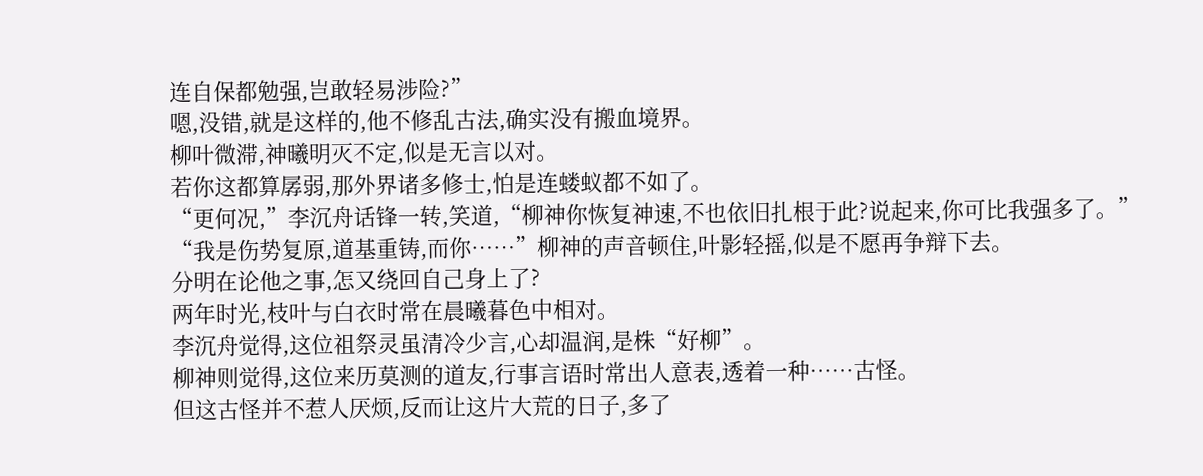连自保都勉强,岂敢轻易涉险?”
嗯,没错,就是这样的,他不修乱古法,确实没有搬血境界。
柳叶微滞,神曦明灭不定,似是无言以对。
若你这都算孱弱,那外界诸多修士,怕是连蝼蚁都不如了。
“更何况,”李沉舟话锋一转,笑道,“柳神你恢复神速,不也依旧扎根于此?说起来,你可比我强多了。”
“我是伤势复原,道基重铸,而你……”柳神的声音顿住,叶影轻摇,似是不愿再争辩下去。
分明在论他之事,怎又绕回自己身上了?
两年时光,枝叶与白衣时常在晨曦暮色中相对。
李沉舟觉得,这位祖祭灵虽清冷少言,心却温润,是株“好柳”。
柳神则觉得,这位来历莫测的道友,行事言语时常出人意表,透着一种……古怪。
但这古怪并不惹人厌烦,反而让这片大荒的日子,多了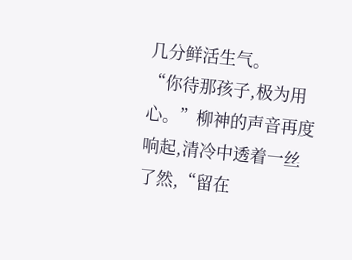几分鲜活生气。
“你待那孩子,极为用心。”柳神的声音再度响起,清冷中透着一丝了然,“留在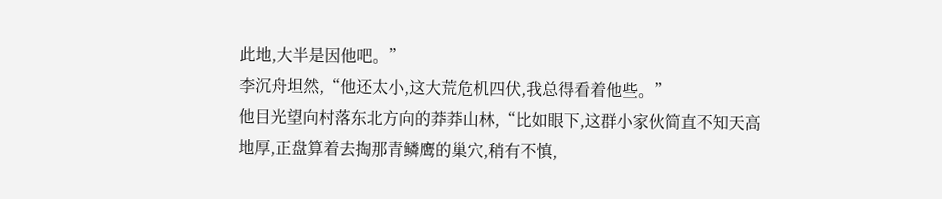此地,大半是因他吧。”
李沉舟坦然,“他还太小,这大荒危机四伏,我总得看着他些。”
他目光望向村落东北方向的莽莽山林,“比如眼下,这群小家伙简直不知天高地厚,正盘算着去掏那青鳞鹰的巢穴,稍有不慎,